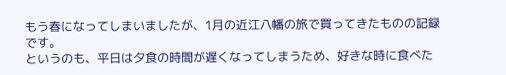もう春になってしまいましたが、1月の近江八幡の旅で買ってきたものの記録です。
というのも、平日は夕食の時間が遅くなってしまうため、好きな時に食べた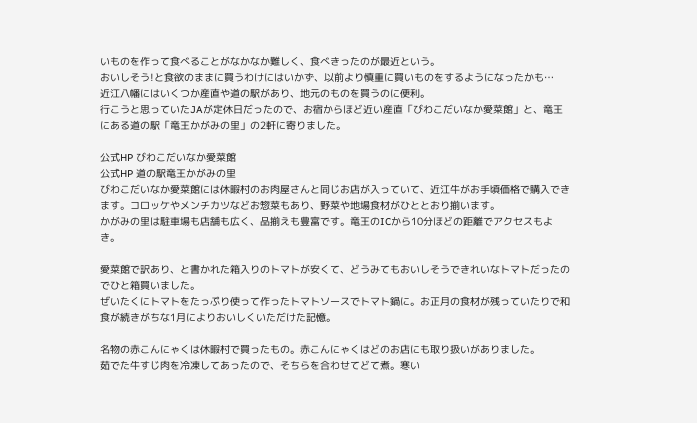いものを作って食べることがなかなか難しく、食べきったのが最近という。
おいしそう!と食欲のままに買うわけにはいかず、以前より慎重に買いものをするようになったかも…
近江八幡にはいくつか産直や道の駅があり、地元のものを買うのに便利。
行こうと思っていたJAが定休日だったので、お宿からほど近い産直「びわこだいなか愛菜館」と、竜王にある道の駅「竜王かがみの里」の2軒に寄りました。

公式HP びわこだいなか愛菜館
公式HP 道の駅竜王かがみの里
びわこだいなか愛菜館には休暇村のお肉屋さんと同じお店が入っていて、近江牛がお手頃価格で購入できます。コロッケやメンチカツなどお惣菜もあり、野菜や地場食材がひととおり揃います。
かがみの里は駐車場も店舗も広く、品揃えも豊富です。竜王のICから10分ほどの距離でアクセスもよき。

愛菜館で訳あり、と書かれた箱入りのトマトが安くて、どうみてもおいしそうできれいなトマトだったのでひと箱買いました。
ぜいたくにトマトをたっぷり使って作ったトマトソースでトマト鍋に。お正月の食材が残っていたりで和食が続きがちな1月によりおいしくいただけた記憶。

名物の赤こんにゃくは休暇村で買ったもの。赤こんにゃくはどのお店にも取り扱いがありました。
茹でた牛すじ肉を冷凍してあったので、そちらを合わせてどて煮。寒い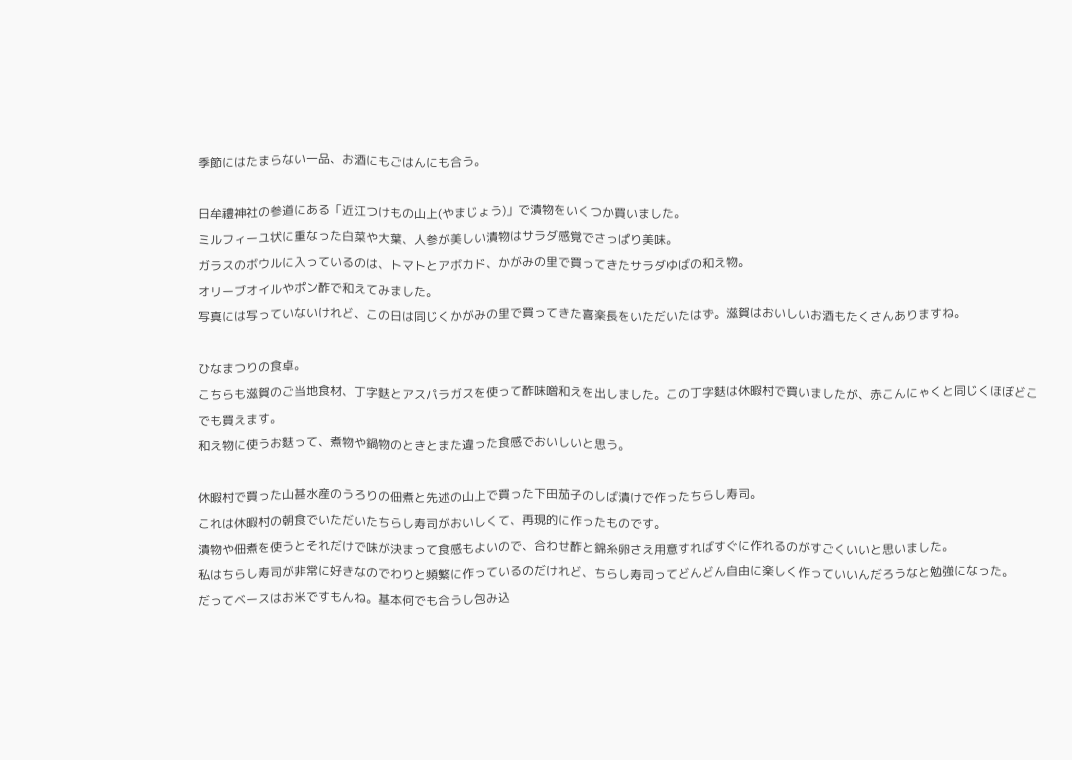季節にはたまらない一品、お酒にもごはんにも合う。

日牟禮神社の参道にある「近江つけもの山上(やまじょう)」で漬物をいくつか買いました。
ミルフィーユ状に重なった白菜や大葉、人参が美しい漬物はサラダ感覚でさっぱり美味。
ガラスのボウルに入っているのは、トマトとアボカド、かがみの里で買ってきたサラダゆばの和え物。
オリーブオイルやポン酢で和えてみました。
写真には写っていないけれど、この日は同じくかがみの里で買ってきた喜楽長をいただいたはず。滋賀はおいしいお酒もたくさんありますね。

ひなまつりの食卓。
こちらも滋賀のご当地食材、丁字麩とアスパラガスを使って酢味噌和えを出しました。この丁字麩は休暇村で買いましたが、赤こんにゃくと同じくほぼどこでも買えます。
和え物に使うお麩って、煮物や鍋物のときとまた違った食感でおいしいと思う。

休暇村で買った山甚水産のうろりの佃煮と先述の山上で買った下田茄子のしば漬けで作ったちらし寿司。
これは休暇村の朝食でいただいたちらし寿司がおいしくて、再現的に作ったものです。
漬物や佃煮を使うとそれだけで味が決まって食感もよいので、合わせ酢と錦糸卵さえ用意すればすぐに作れるのがすごくいいと思いました。
私はちらし寿司が非常に好きなのでわりと頻繁に作っているのだけれど、ちらし寿司ってどんどん自由に楽しく作っていいんだろうなと勉強になった。
だってベースはお米ですもんね。基本何でも合うし包み込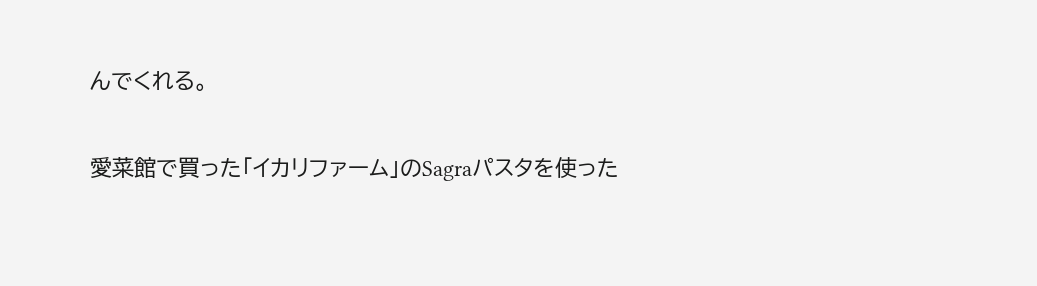んでくれる。

愛菜館で買った「イカリファーム」のSagraパスタを使った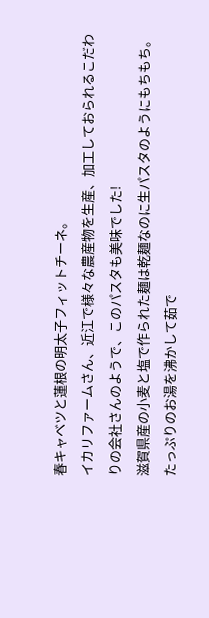春キャベツと蓮根の明太子フィットチーネ。
イカリファームさん、近江で様々な農産物を生産、加工しておられるこだわりの会社さんのようで、このパスタも美味でした!
滋賀県産の小麦と塩で作られた麺は乾麺なのに生パスタのようにもちもち。
たっぷりのお湯を沸かして茹で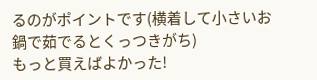るのがポイントです(横着して小さいお鍋で茹でるとくっつきがち)
もっと買えばよかった!